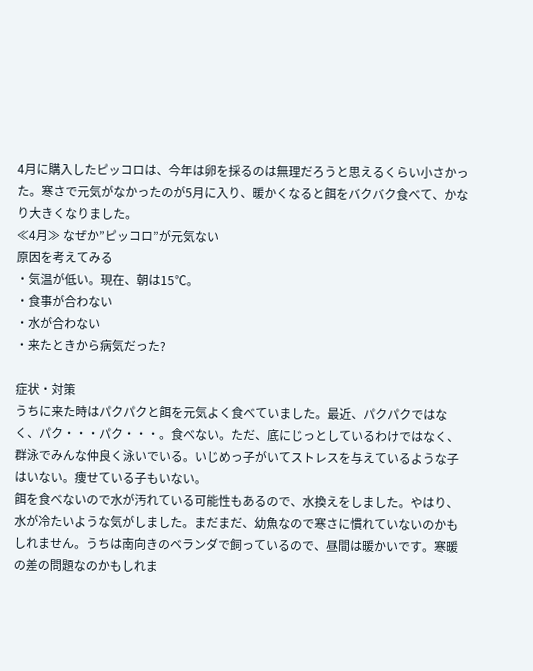4月に購入したピッコロは、今年は卵を採るのは無理だろうと思えるくらい小さかった。寒さで元気がなかったのが5月に入り、暖かくなると餌をバクバク食べて、かなり大きくなりました。
≪4月≫ なぜか”ピッコロ”が元気ない
原因を考えてみる
・気温が低い。現在、朝は15℃。
・食事が合わない
・水が合わない
・来たときから病気だった?

症状・対策
うちに来た時はパクパクと餌を元気よく食べていました。最近、パクパクではなく、パク・・・パク・・・。食べない。ただ、底にじっとしているわけではなく、群泳でみんな仲良く泳いでいる。いじめっ子がいてストレスを与えているような子はいない。痩せている子もいない。
餌を食べないので水が汚れている可能性もあるので、水換えをしました。やはり、水が冷たいような気がしました。まだまだ、幼魚なので寒さに慣れていないのかもしれません。うちは南向きのベランダで飼っているので、昼間は暖かいです。寒暖の差の問題なのかもしれま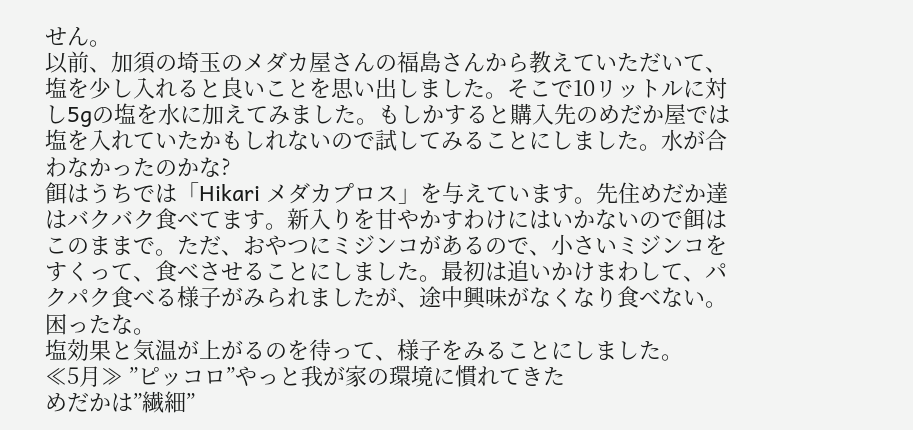せん。
以前、加須の埼玉のメダカ屋さんの福島さんから教えていただいて、塩を少し入れると良いことを思い出しました。そこで10リットルに対し5gの塩を水に加えてみました。もしかすると購入先のめだか屋では塩を入れていたかもしれないので試してみることにしました。水が合わなかったのかな?
餌はうちでは「Hikari メダカプロス」を与えています。先住めだか達はバクバク食べてます。新入りを甘やかすわけにはいかないので餌はこのままで。ただ、おやつにミジンコがあるので、小さいミジンコをすくって、食べさせることにしました。最初は追いかけまわして、パクパク食べる様子がみられましたが、途中興味がなくなり食べない。困ったな。
塩効果と気温が上がるのを待って、様子をみることにしました。
≪5月≫ ”ピッコロ”やっと我が家の環境に慣れてきた
めだかは”繊細”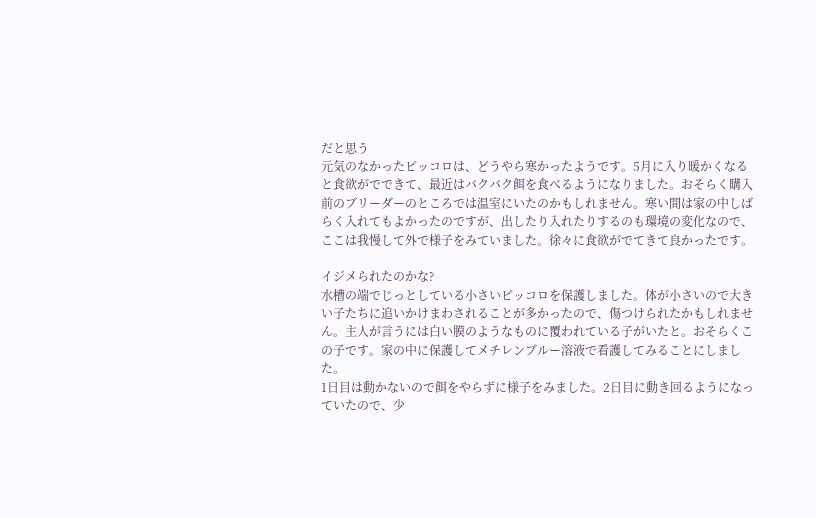だと思う
元気のなかったピッコロは、どうやら寒かったようです。5月に入り暖かくなると食欲がでできて、最近はバクバク餌を食べるようになりました。おそらく購入前のブリーダーのところでは温室にいたのかもしれません。寒い間は家の中しばらく入れてもよかったのですが、出したり入れたりするのも環境の変化なので、ここは我慢して外で様子をみていました。徐々に食欲がでてきて良かったです。

イジメられたのかな?
水槽の端でじっとしている小さいピッコロを保護しました。体が小さいので大きい子たちに追いかけまわされることが多かったので、傷つけられたかもしれません。主人が言うには白い膜のようなものに覆われている子がいたと。おそらくこの子です。家の中に保護してメチレンブルー溶液で看護してみることにしました。
1日目は動かないので餌をやらずに様子をみました。2日目に動き回るようになっていたので、少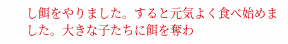し餌をやりました。すると元気よく食べ始めました。大きな子たちに餌を奪わ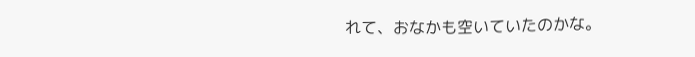れて、おなかも空いていたのかな。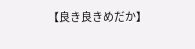【良き良きめだか】